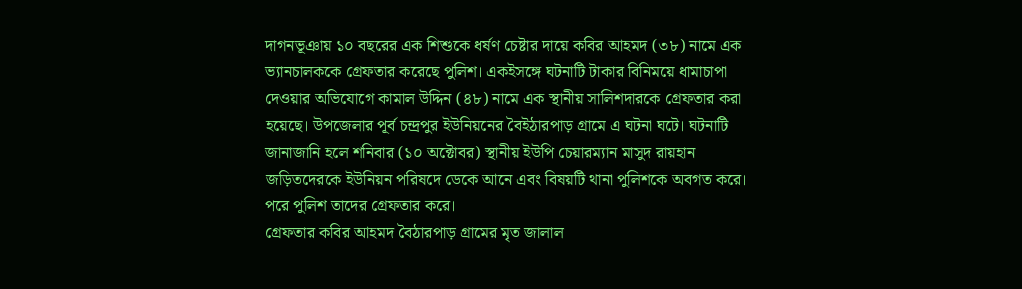দাগনভূঞায় ১০ বছরের এক শিশুকে ধর্ষণ চেষ্টার দায়ে কবির আহমদ (৩৮) নামে এক ভ্যানচালককে গ্রেফতার করেছে পুলিশ। একইসঙ্গে ঘটনাটি টাকার বিনিময়ে ধামাচাপা দেওয়ার অভিযোগে কামাল উদ্দিন (৪৮) নামে এক স্থানীয় সালিশদারকে গ্রেফতার করা হয়েছে। উপজেলার পূর্ব চন্দ্রপুর ইউনিয়নের বৈইঠারপাড় গ্রামে এ ঘটনা ঘটে। ঘটনাটি জানাজানি হলে শনিবার (১০ অক্টোবর) স্থানীয় ইউপি চেয়ারম্যান মাসুদ রায়হান জড়িতদেরকে ইউনিয়ন পরিষদে ডেকে আনে এবং বিষয়টি থানা পুলিশকে অবগত করে। পরে পুলিশ তাদের গ্রেফতার করে।
গ্রেফতার কবির আহমদ বৈঠারপাড় গ্রামের মৃত জালাল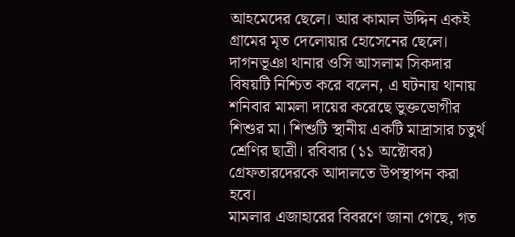আহমেদের ছেলে। আর কামাল উদ্দিন একই গ্রামের মৃত দেলোয়ার হোসেনের ছেলে।
দাগনভূঞা থানার ওসি আসলাম সিকদার বিষয়টি নিশ্চিত করে বলেন, এ ঘটনায় থানায় শনিবার মামলা দায়ের করেছে ভুক্তভোগীর শিশুর মা। শিশুটি স্থানীয় একটি মাদ্রাসার চতুর্থ শ্রেণির ছাত্রী। রবিবার (১১ অক্টোবর) গ্রেফতারদেরকে আদালতে উপস্থাপন করা হবে।
মামলার এজাহারের বিবরণে জানা গেছে, গত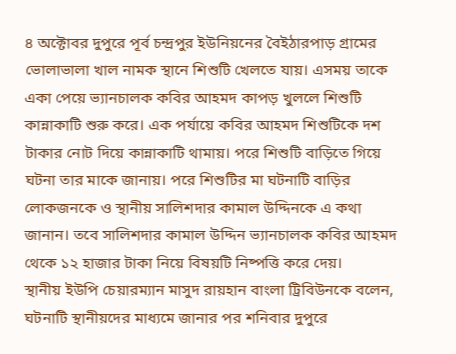৪ অক্টোবর দুপুরে পূর্ব চন্দ্রপুর ইউনিয়নের বৈইঠারপাড় গ্রামের ভোলাভালা খাল নামক স্থানে শিশুটি খেলতে যায়। এসময় তাকে একা পেয়ে ভ্যানচালক কবির আহমদ কাপড় খুললে শিশুটি কান্নাকাটি শুরু করে। এক পর্যায়ে কবির আহমদ শিশুটিকে দশ টাকার নোট দিয়ে কান্নাকাটি থামায়। পরে শিশুটি বাড়িতে গিয়ে ঘটনা তার মাকে জানায়। পরে শিশুটির মা ঘটনাটি বাড়ির লোকজনকে ও স্থানীয় সালিশদার কামাল উদ্দিনকে এ কথা জানান। তবে সালিশদার কামাল উদ্দিন ভ্যানচালক কবির আহমদ থেকে ১২ হাজার টাকা নিয়ে বিষয়টি নিষ্পত্তি করে দেয়।
স্থানীয় ইউপি চেয়ারম্যান মাসুদ রায়হান বাংলা ট্রিবিউনকে বলেন, ঘটনাটি স্থানীয়দের মাধ্যমে জানার পর শনিবার দুপুরে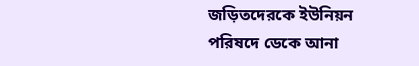জড়িতদেরকে ইউনিয়ন পরিষদে ডেকে আনা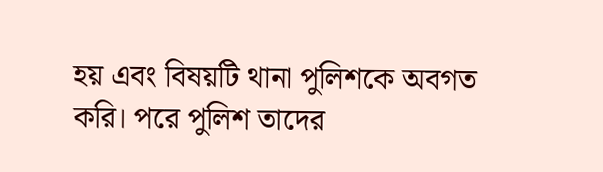হয় এবং বিষয়টি থানা পুলিশকে অবগত করি। পরে পুলিশ তাদের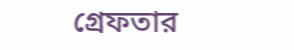গ্রেফতার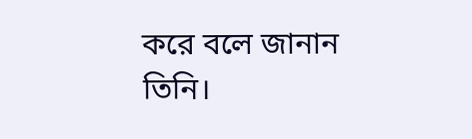করে বলে জানান তিনি।